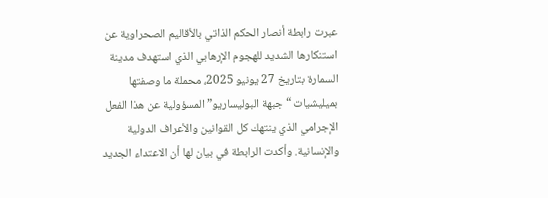عبرت رابطة أنصار الحكم الذاتي بالأقاليم الصحراوية عن استنكارها الشديد للهجوم الإرهابي الذي استهدف مدينة السمارة بتاريخ 27 يونيو 2025، محملة ما وصفتها بميليشيات “جبهة البوليساريو” المسؤولية عن هذا الفعل الإجرامي الذي ينتهك كل القوانين والأعراف الدولية والإنسانية. وأكدت الرابطة في بيان لها أن الاعتداء الجديد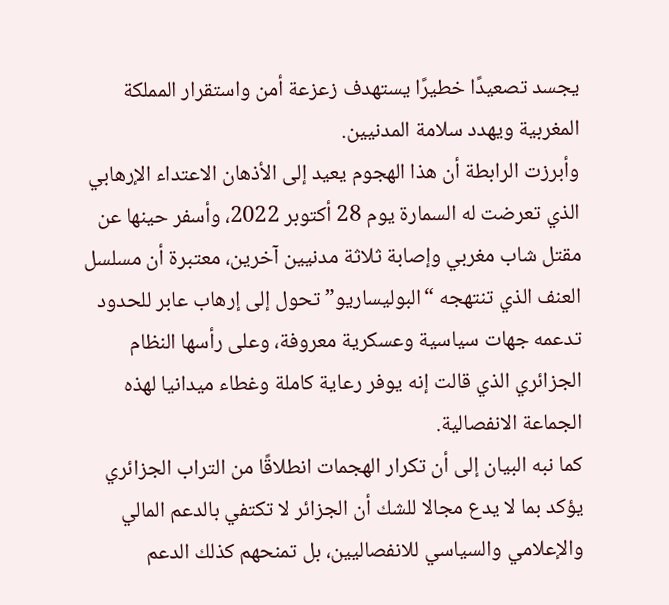يجسد تصعيدًا خطيرًا يستهدف زعزعة أمن واستقرار المملكة المغربية ويهدد سلامة المدنيين.
وأبرزت الرابطة أن هذا الهجوم يعيد إلى الأذهان الاعتداء الإرهابي الذي تعرضت له السمارة يوم 28 أكتوبر 2022، وأسفر حينها عن مقتل شاب مغربي وإصابة ثلاثة مدنيين آخرين، معتبرة أن مسلسل العنف الذي تنتهجه “البوليساريو” تحول إلى إرهاب عابر للحدود تدعمه جهات سياسية وعسكرية معروفة، وعلى رأسها النظام الجزائري الذي قالت إنه يوفر رعاية كاملة وغطاء ميدانيا لهذه الجماعة الانفصالية.
كما نبه البيان إلى أن تكرار الهجمات انطلاقًا من التراب الجزائري يؤكد بما لا يدع مجالا للشك أن الجزائر لا تكتفي بالدعم المالي والإعلامي والسياسي للانفصاليين، بل تمنحهم كذلك الدعم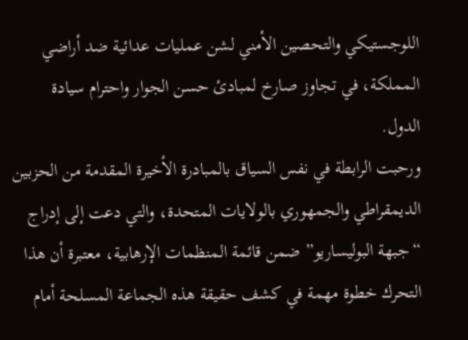اللوجستيكي والتحصين الأمني لشن عمليات عدائية ضد أراضي المملكة، في تجاوز صارخ لمبادئ حسن الجوار واحترام سيادة الدول.
ورحبت الرابطة في نفس السياق بالمبادرة الأخيرة المقدمة من الحزبين الديمقراطي والجمهوري بالولايات المتحدة، والتي دعت إلى إدراج “جبهة البوليساريو” ضمن قائمة المنظمات الإرهابية، معتبرة أن هذا التحرك خطوة مهمة في كشف حقيقة هذه الجماعة المسلحة أمام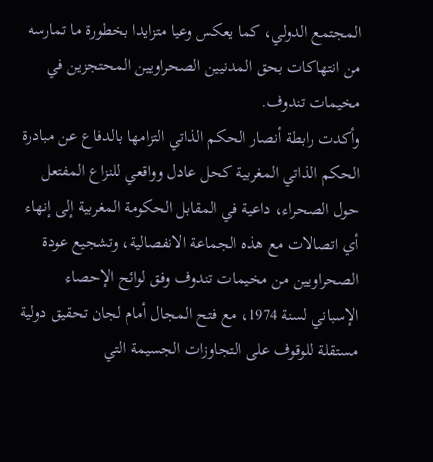المجتمع الدولي، كما يعكس وعيا متزايدا بخطورة ما تمارسه من انتهاكات بحق المدنيين الصحراويين المحتجزين في مخيمات تندوف.
وأكدت رابطة أنصار الحكم الذاتي التزامها بالدفاع عن مبادرة الحكم الذاتي المغربية كحل عادل وواقعي للنزاع المفتعل حول الصحراء، داعية في المقابل الحكومة المغربية إلى إنهاء أي اتصالات مع هذه الجماعة الانفصالية، وتشجيع عودة الصحراويين من مخيمات تندوف وفق لوائح الإحصاء الإسباني لسنة 1974، مع فتح المجال أمام لجان تحقيق دولية مستقلة للوقوف على التجاوزات الجسيمة التي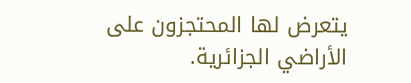يتعرض لها المحتجزون على الأراضي الجزائرية.